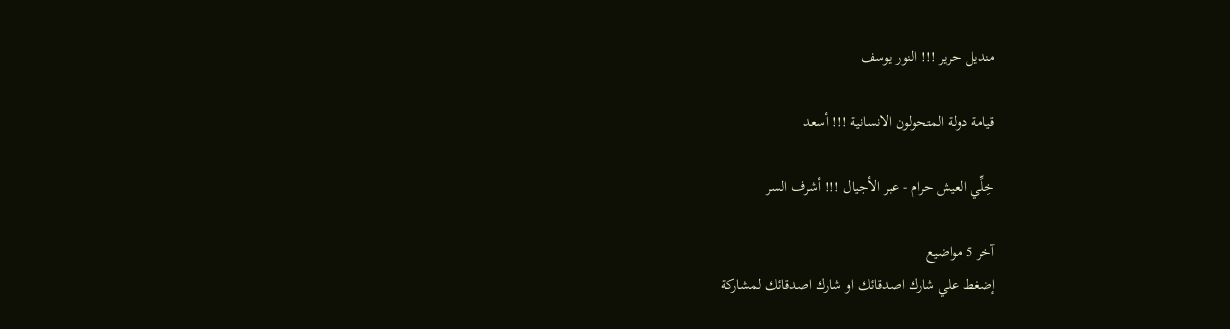منديل حرير !!! النور يوسف

قيامة دولة المتحولون الانسانية !!! أسعد

خِلِّي العيش حرام - عبر الأجيال !!! أشرف السر

آخر 5 مواضيع
إضغط علي شارك اصدقائك او شارك اصدقائك لمشاركة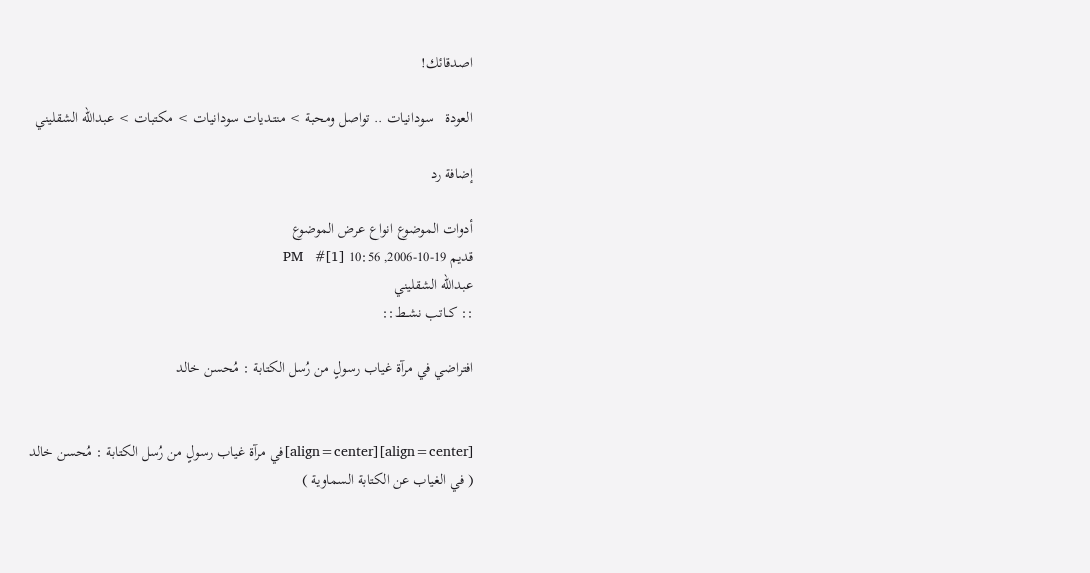اصدقائك!

العودة   سودانيات .. تواصل ومحبة > منتـديات سودانيات > مكتبات > عبدالله الشقليني

إضافة رد

أدوات الموضوع انواع عرض الموضوع
قديم 19-10-2006, 10:56 PM   #[1]
عبدالله الشقليني
:: كــاتب نشــط::

افتراضي في مرآة غياب رسولٍ من رُسل الكتابة : مُحسن خالد


[align=center][align=center]في مرآة غياب رسولٍ من رُسل الكتابة : مُحسن خالد
( في الغياب عن الكتابة السماوية )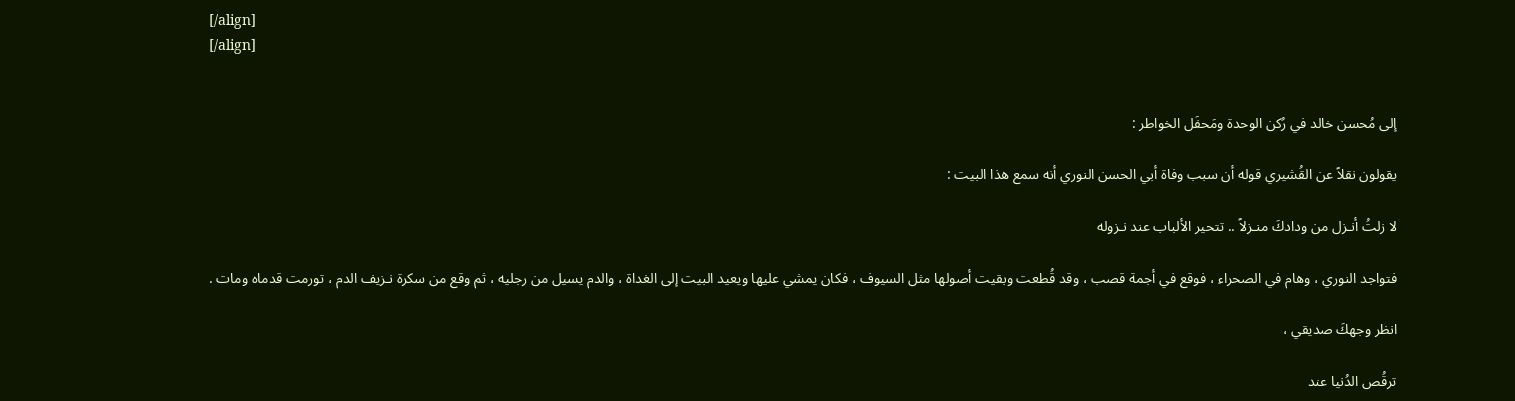[/align]
[/align]


إلى مُحسن خالد في رُكن الوحدة ومَحفَل الخواطر :

يقولون نقلاً عن القُشيري قوله أن سبب وفاة أبي الحسن النوري أنه سمع هذا البيت :

لا زلتُ أنـزل من ودادكَ منـزلاً .. تتحير الألباب عند نـزوله

فتواجد النوري ، وهام في الصحراء ، فوقع في أجمة قصب ، وقد قُطعت وبقيت أصولها مثل السيوف ، فكان يمشي عليها ويعيد البيت إلى الغداة ، والدم يسيل من رجليه ، ثم وقع من سكرة نـزيف الدم ، تورمت قدماه ومات .

انظر وجهكَ صديقي ،

ترقُص الدُنيا عند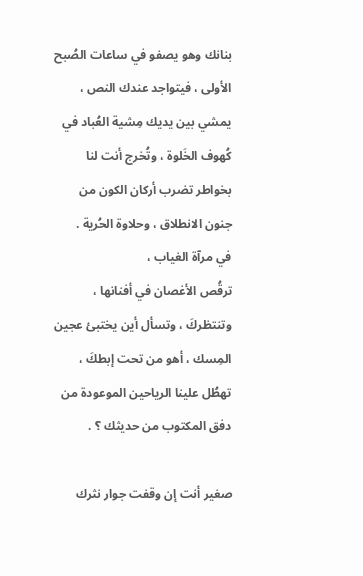بنانك وهو يصفو في ساعات الصُبح الأولى ، فيتواجد عندك النص ، يمشي بين يديك مِشية العُباد في كُهوف الخَلوة ، وتُخرج أنت لنا بخواطر تضرب أركان الكون من جنون الانطلاق ، وحلاوة الحُرية .
في مرآة الغياب ،
ترقُص الأغصان في أفنانها ، وتنتظركَ ، وتسأل أين يختبئ عجين المِسك ، أهو من تحت إبطكَ ، تهطُل علينا الرياحين الموعودة من دفق المكتوب من حديثك ؟ .

صغير أنت إن وقفت جوار نثرك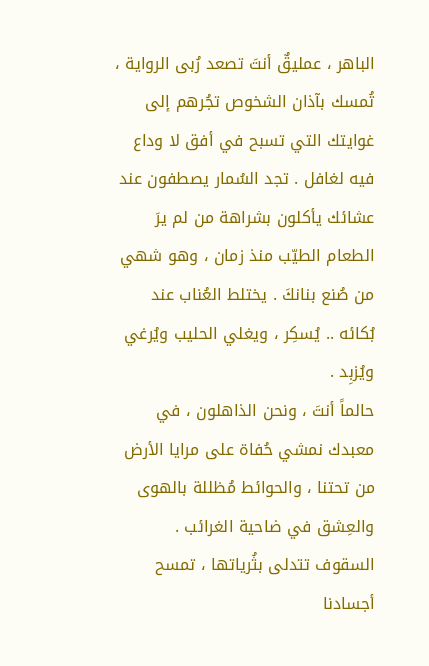الباهر ، عمليقٌ أنتَ تصعد رُبى الرواية ، تُمسك بآذان الشخوص تجُرهم إلى غوايتك التي تسبح في أفق لا وداع فيه لغافل . تجد السُمار يصطفون عند عشائك يأكلون بشراهة من لم يرَ الطعام الطيّب منذ زمان ، وهو شهي من صُنع بنانكَ . يختلط العُناب عند بُكائه .. يُسكِر ، ويغلي الحليب ويُرغي ويُزبِد .
حالماً أنتَ ، ونحن الذاهلون ، في معبدك نمشي حُفاة على مرايا الأرض من تحتنا ، والحوائط مُظللة بالهوى والعِشق في ضاحية الغرائب . السقوف تتدلى بثُرياتها ، تمسح أجسادنا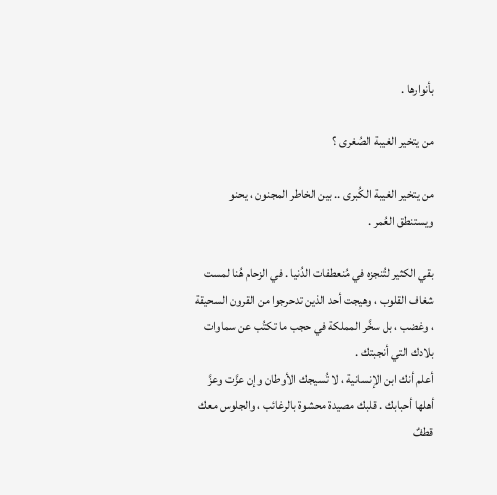بأنوارها .

من يتخير الغيبة الصُغرى ؟

من يتخير الغيبة الكُبرى .. بين الخاطر المجنون ، يحنو ويستنطق العُمر .

بقي الكثير لتُنجزه في مُنعطفات الدُنيا . في الزحام هُنا لمست شغاف القلوب ، وهيجت أحد الذين تدحرجوا من القرون السحيقة ، وغضب ، بل سخَّر المملكة في حجب ما تكتُب عن سماوات بلادك التي أنجبتك .
أعلم أنك ابن الإنسانية ، لا تُسيجك الأوطان وإن عزَّت وعزَّ أهلها أحبابك . قلبك مصيدة محشوة بالرغائب ، والجلوس معك قطفٌ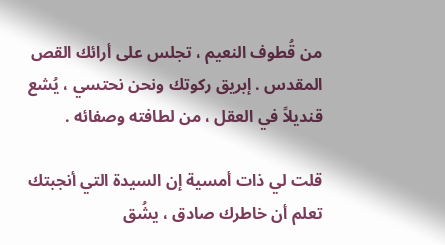من قُطوف النعيم ، تجلس على أرائك القص المقدس . إبريق ركوتك ونحن نحتسي ، يُشع قنديلاً في العقل ، من لطافته وصفائه .

قلت لي ذات أمسية إن السيدة التي أنجبتك تعلم أن خاطرك صادق ، يشُق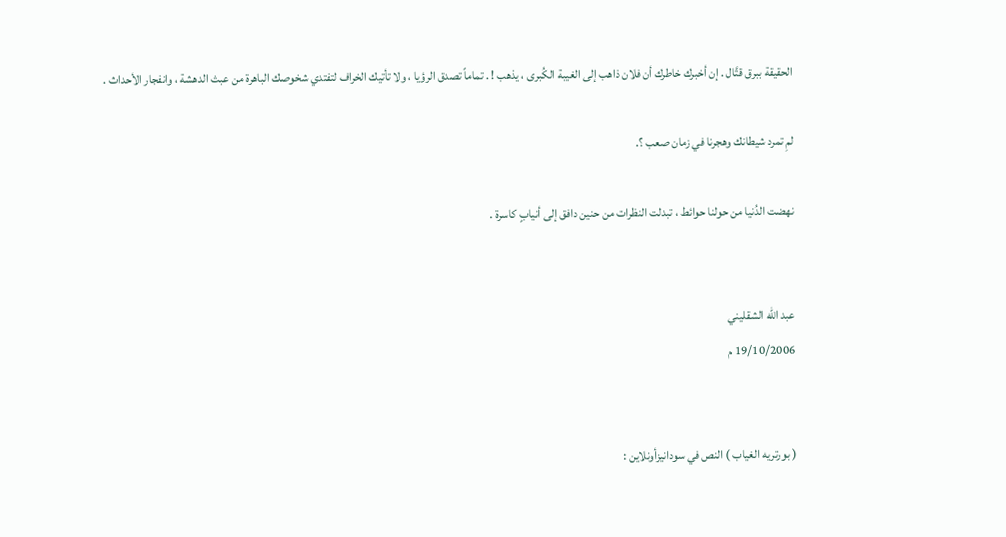الحقيقة ببرق قتَّال . إن أخبرك خاطرك أن فلان ذاهب إلى الغيبة الكُبرى ، يذهب ! . تماماً تصدق الرؤيا ، ولا تأتيك الخراف لتفتدي شخوصك الباهرة من عبث الدهشة ، وانفجار الأحداث .

لمِ تمرد شيطانك وهجرنا في زمان صعب ؟.

نهضت الدُنيا من حولنا حوائط ، تبدلت النظرات من حنين دافق إلى أنيابٍ كاسرة .


عبد الله الشقليني
19/10/2006 م


( بورتريه الغياب ) النص في سودانيزأونلاين :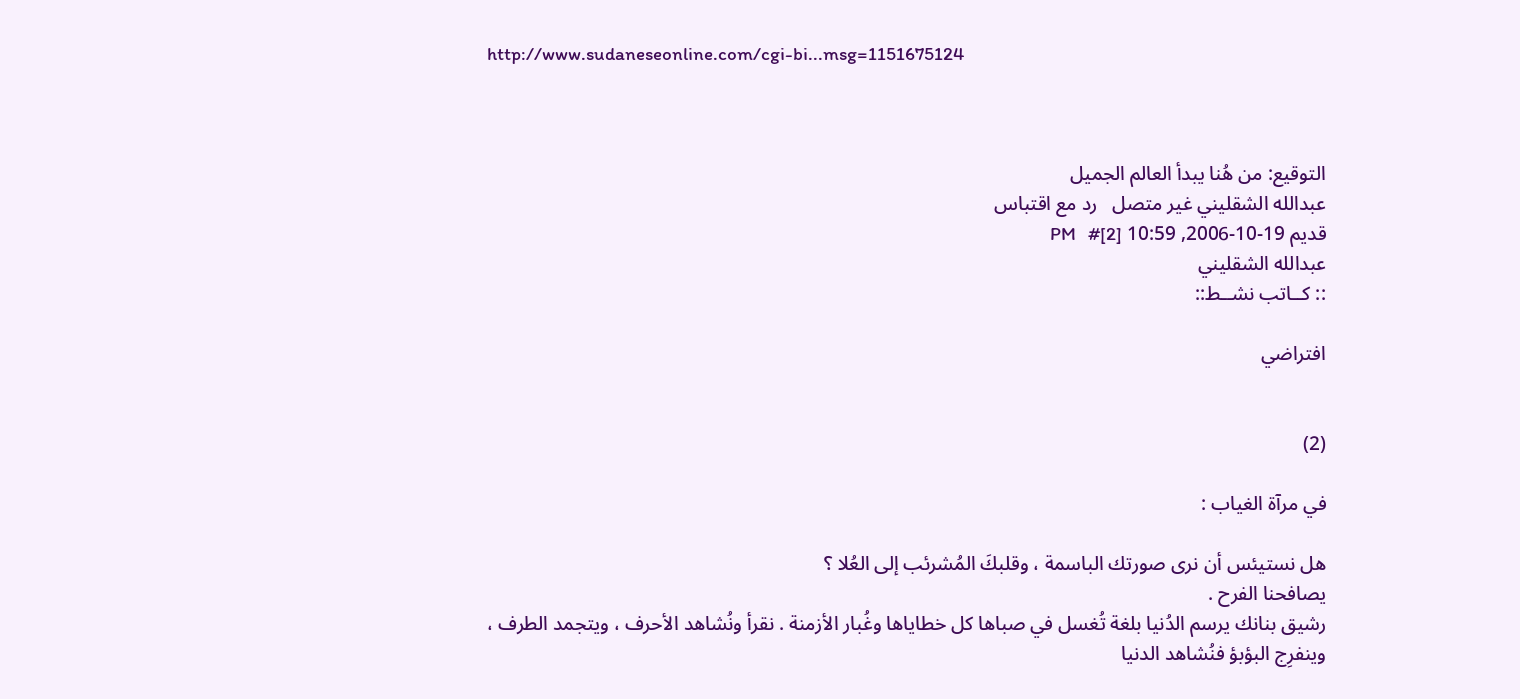http://www.sudaneseonline.com/cgi-bi...msg=1151675124



التوقيع: من هُنا يبدأ العالم الجميل
عبدالله الشقليني غير متصل   رد مع اقتباس
قديم 19-10-2006, 10:59 PM   #[2]
عبدالله الشقليني
:: كــاتب نشــط::

افتراضي


(2)

في مرآة الغياب :

هل نستيئس أن نرى صورتك الباسمة ، وقلبكَ المُشرئب إلى العُلا ؟
يصافحنا الفرح .
رشيق بنانك يرسم الدُنيا بلغة تُغسل في صباها كل خطاياها وغُبار الأزمنة . نقرأ ونُشاهد الأحرف ، ويتجمد الطرف ،
وينفرِج البؤبؤ فنُشاهد الدنيا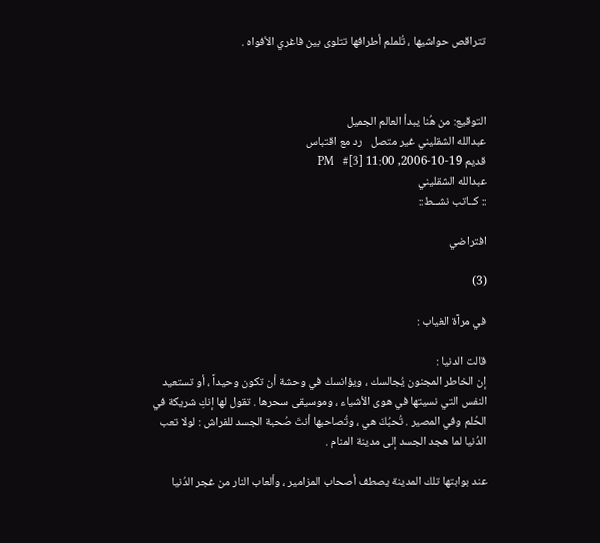تتراقص حواشيها ، تُلملم أطرافها تتلوى بين فاغري الأفواه .



التوقيع: من هُنا يبدأ العالم الجميل
عبدالله الشقليني غير متصل   رد مع اقتباس
قديم 19-10-2006, 11:00 PM   #[3]
عبدالله الشقليني
:: كــاتب نشــط::

افتراضي

(3)

في مرآة الغياب :

قالت الدنيا :
إن الخاطر المجنون يُجالسك ، ويؤانسك في وحشة أن تكون وحيداً ، أو تستعيد النفس التي نسيتها في هوى الأشياء ، وموسيقى سحرها . تقول لها إنكِ شريكة في الحُلم وفي المصير . تُحبُكَ هي ، وتُصاحبها أنتَ صُحبة الجسد للفراش : لولا تعب الدُنيا لما هجد الجسد إلى مدينة المنام .

عند بوابتها تلك المدينة يصطف أصحاب المزامير ، وألعاب النار من غجر الدُنيا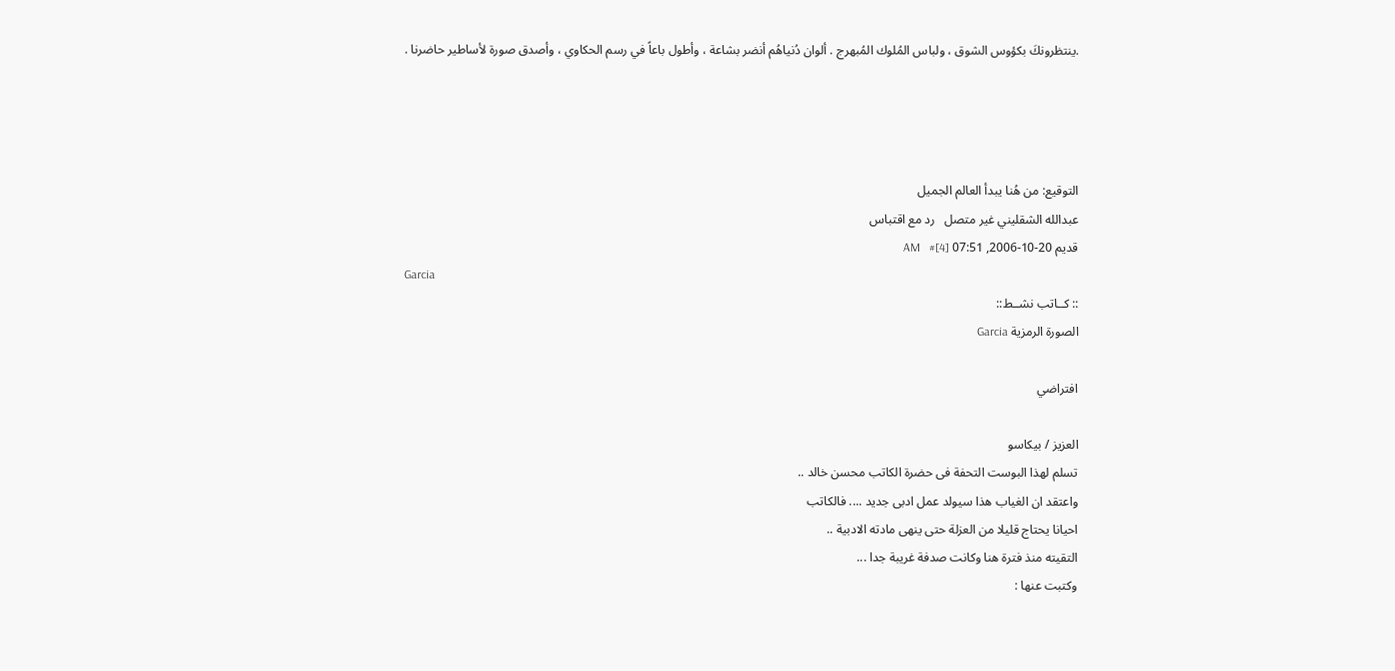.ينتظرونكَ بكؤوس الشوق ، ولباس المُلوك المُبهرج . ألوان دُنياهُم أنضر بشاعة ، وأطول باعاً في رسم الحكاوي ، وأصدق صورة لأساطير حاضرنا .




التوقيع: من هُنا يبدأ العالم الجميل
عبدالله الشقليني غير متصل   رد مع اقتباس
قديم 20-10-2006, 07:51 AM   #[4]
Garcia
:: كــاتب نشــط::
الصورة الرمزية Garcia

افتراضي

العزيز / بيكاسو
تسلم لهذا البوست التحفة فى حضرة الكاتب محسن خالد ..
واعتقد ان الغياب هذا سيولد عمل ادبى جديد .... فالكاتب
احيانا يحتاج قليلا من العزلة حتى ينهى مادته الادبية ..
التقيته منذ فترة هنا وكانت صدفة غريبة جدا ...
وكتبت عنها :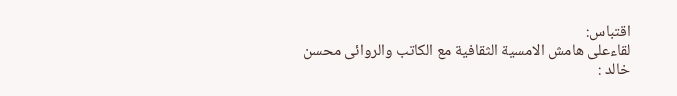اقتباس:
لقاءعلى هامش الامسية الثقافية مع الكاتب والروائى محسن خالد :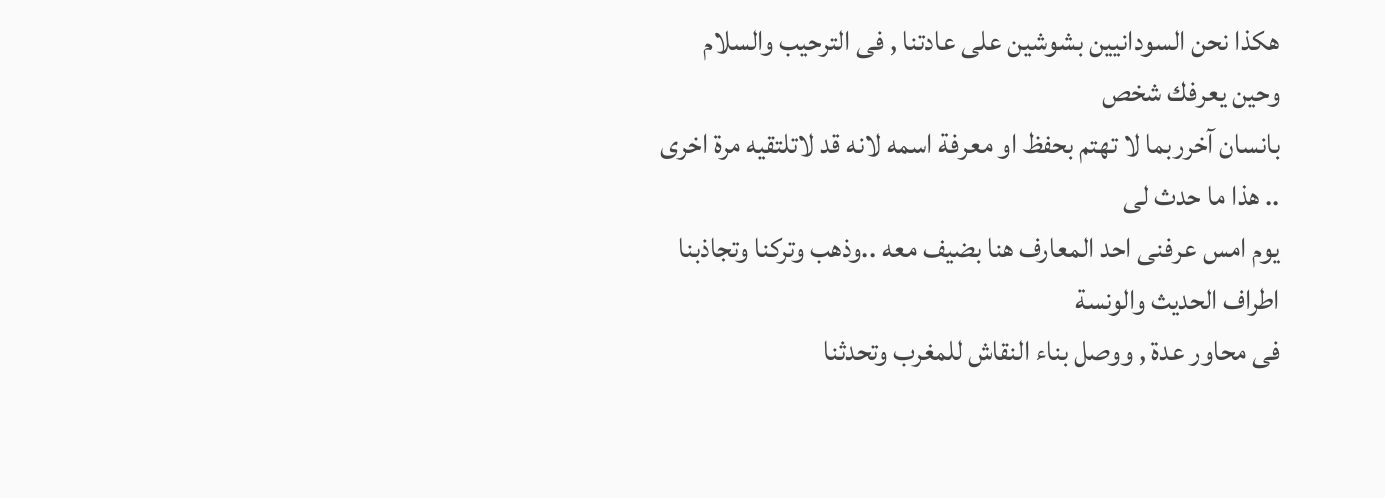هكذا نحن السودانيين بشوشين على عادتنا , فى الترحيب والسلام وحين يعرفك شخص
بانسان آخرربما لا تهتم بحفظ او معرفة اسمه لانه قد لاتلتقيه مرة اخرى .. هذا ما حدث لى
يوم امس عرفنى احد المعارف هنا بضيف معه ..وذهب وتركنا وتجاذبنا اطراف الحديث والونسة
فى محاور عدة , ووصل بناء النقاش للمغرب وتحدثنا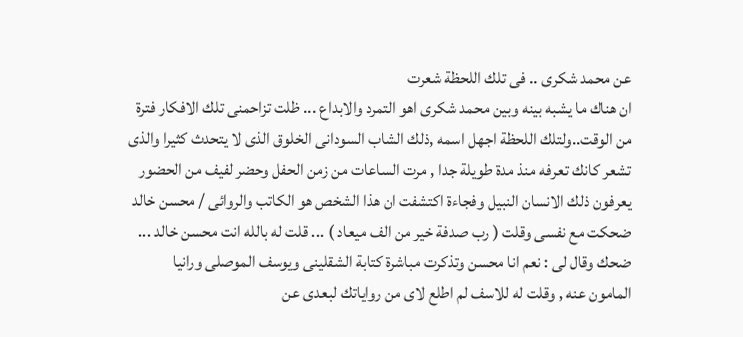عن محمد شكرى .. فى تلك اللحظة شعرت
ان هناك ما يشبه بينه وبين محمد شكرى اهو التمرد والابداع ... ظلت تزاحمنى تلك الافكار فترة
من الوقت..ولتلك اللحظة اجهل اسمه ,ذلك الشاب السودانى الخلوق الذى لا يتحدث كثيرا والذى
تشعر كانك تعرفه منذ مدة طويلة جدا , مرت الساعات من زمن الحفل وحضر لفيف من الحضور
يعرفون ذلك الانسان النبيل وفجاءة اكتشفت ان هذا الشخص هو الكاتب والروائى / محسن خالد
ضحكت مع نفسى وقلت ( رب صدفة خير من الف ميعاد ) ... قلت له بالله انت محسن خالد ...
ضحك وقال لى : نعم انا محسن وتذكرت مباشرة كتابة الشقلينى ويوسف الموصلى ورانيا
المامون عنه , وقلت له للاسف لم اطلع لاى من رواياتك لبعدى عن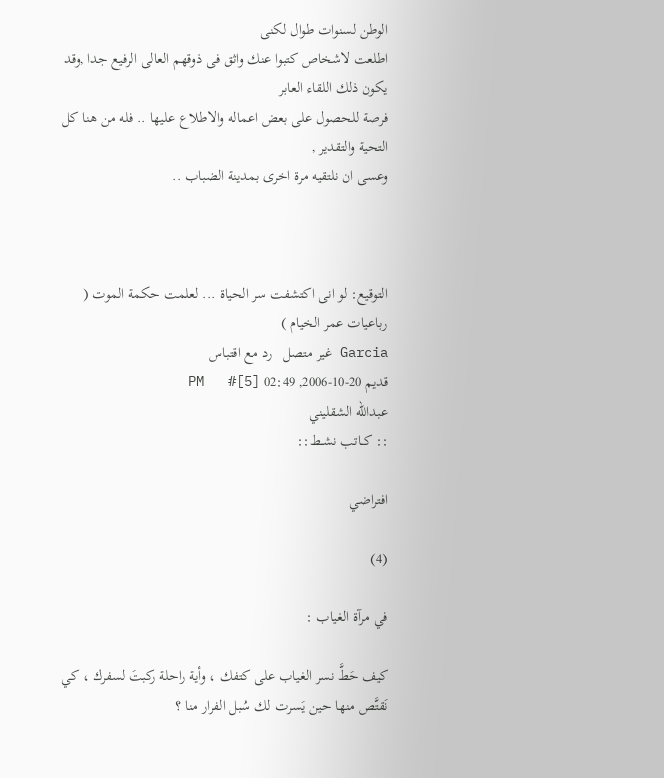الوطن لسنوات طوال لكنى
اطلعت لاشخاص كتبوا عنك واثق فى ذوقهم العالى الرفيع جدا ,وقد يكون ذلك اللقاء العابر
فرصة للحصول على بعض اعماله والاطلاع عليها .. فله من هنا كل التحية والتقدير ,
وعسى ان نلتقيه مرة اخرى بمدينة الضباب ..



التوقيع: لو انى اكتشفت سر الحياة ... لعلمت حكمة الموت ( رباعيات عمر الخيام )
Garcia غير متصل   رد مع اقتباس
قديم 20-10-2006, 02:49 PM   #[5]
عبدالله الشقليني
:: كــاتب نشــط::

افتراضي

(4)

في مرآة الغياب :

كيف حَطَّ نسر الغياب على كتفك ، وأية راحلة ركبتَ لسفرك ، كي نَقتَّص منها حين يَسرت لك سُبل الفرار منا ؟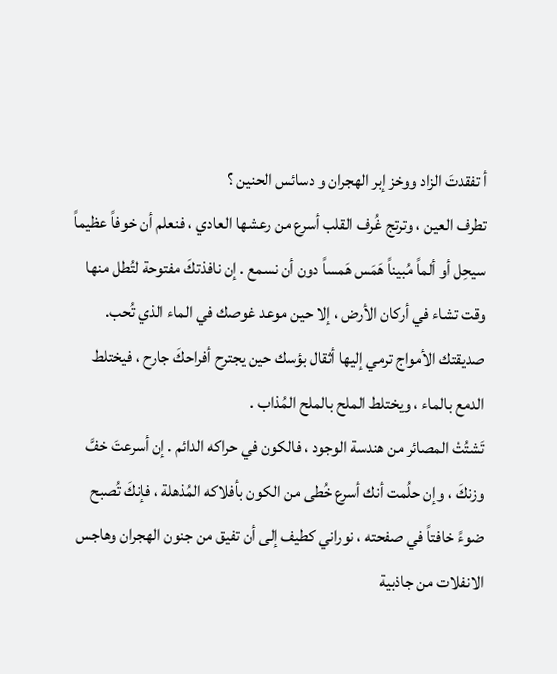أ تفقدتَ الزاد ووخز إبر الهجران و دسائس الحنين ؟
تطرف العين ، وترتج غُرف القلب أسرع من رعشها العادي ، فنعلم أن خوفاً عظيماً سيحِل أو ألماً مُبيناً هَمَس هَمساً دون أن نسمع . إن نافذتكَ مفتوحة لتُطل منها وقت تشاء في أركان الأرض ، إلا حين موعد غوصك في الماء الذي تُحب. صديقتك الأمواج ترمي إليها أثقال بؤسك حين يجترح أفراحكَ جارح ، فيختلط الدمع بالماء ، ويختلط الملح بالملح المُذاب .
تَشتُتْ المصائر من هندسة الوجود ، فالكون في حراكه الدائم . إن أسرعتَ خفَّ وزنكَ ، وإن حلُمت أنك أسرع خُطى من الكون بأفلاكه المُذهلة ، فإنكَ تُصبح ضوءً خافتاً في صفحته ، نوراني كطيف إلى أن تفيق من جنون الهجران وهاجس الانفلات من جاذبية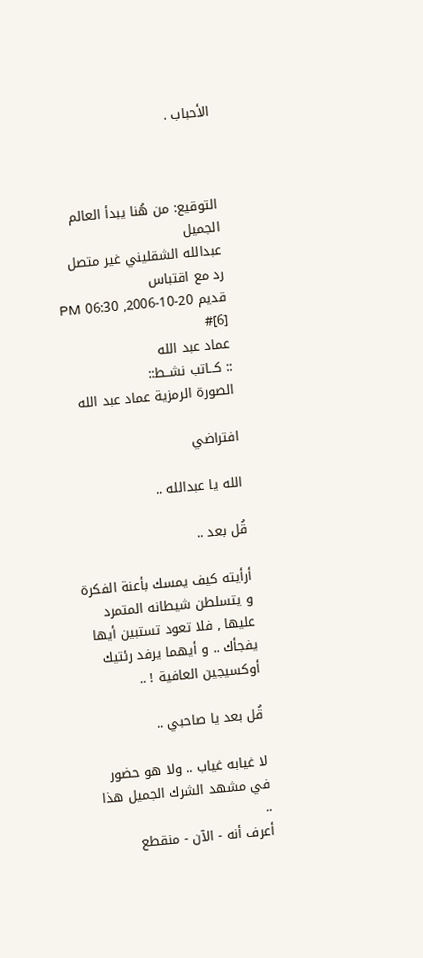الأحباب .



التوقيع: من هُنا يبدأ العالم الجميل
عبدالله الشقليني غير متصل   رد مع اقتباس
قديم 20-10-2006, 06:30 PM   #[6]
عماد عبد الله
:: كــاتب نشــط::
الصورة الرمزية عماد عبد الله

افتراضي

الله يا عبدالله ..

قُل بعد ..

أرأيته كيف يمسك بأعنة الفكرة و يتسلطن شيطانه المتمرد عليها , فلا تعود تستبين أيها يفجأك .. و أيهما يرفد رئتيك أوكسيجين العافية ! ..

قُل بعد يا صاحبي ..

لا غيابه غياب .. ولا هو حضور في مشهد الشرك الجميل هذا ..
أعرف أنه - الآن - منقطع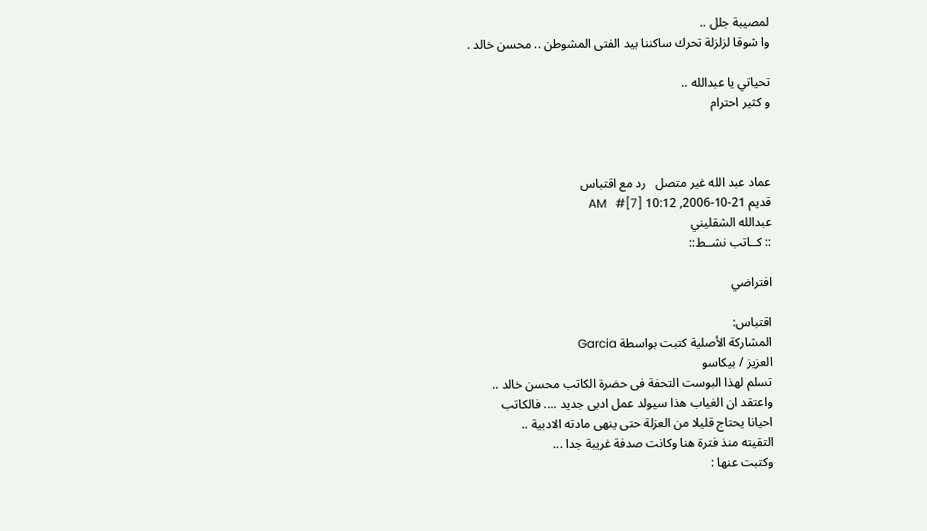لمصيبة جلل ..
وا شوقا لزلزلة تحرك ساكننا بيد الفتى المشوطن .. محسن خالد .

تحياتي يا عبدالله ..
و كثير احترام



عماد عبد الله غير متصل   رد مع اقتباس
قديم 21-10-2006, 10:12 AM   #[7]
عبدالله الشقليني
:: كــاتب نشــط::

افتراضي

اقتباس:
المشاركة الأصلية كتبت بواسطة Garcia
العزيز / بيكاسو
تسلم لهذا البوست التحفة فى حضرة الكاتب محسن خالد ..
واعتقد ان الغياب هذا سيولد عمل ادبى جديد .... فالكاتب
احيانا يحتاج قليلا من العزلة حتى ينهى مادته الادبية ..
التقيته منذ فترة هنا وكانت صدفة غريبة جدا ...
وكتبت عنها :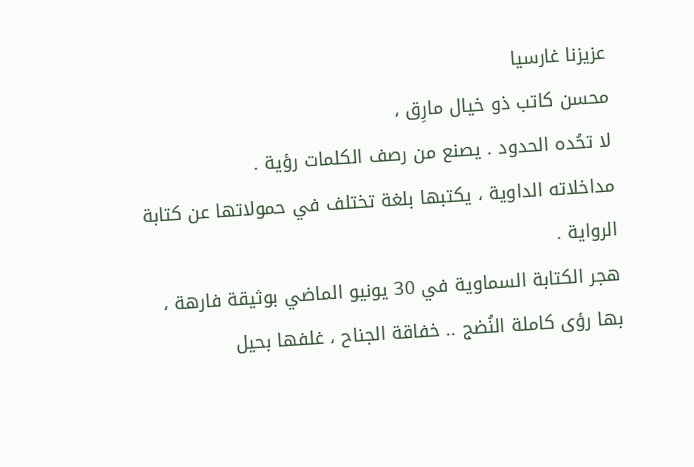عزيزنا غارسيا
محسن كاتب ذو خيال مارِق ،
لا تحُده الحدود . يصنع من رصف الكلمات رؤية .
مداخلاته الداوية ، يكتبها بلغة تختلف في حمولاتها عن كتابة الرواية .
هجر الكتابة السماوية في 30 يونيو الماضي بوثيقة فارهة ،
بها رؤى كاملة النُضج .. خفاقة الجناح ، غلفها بحيل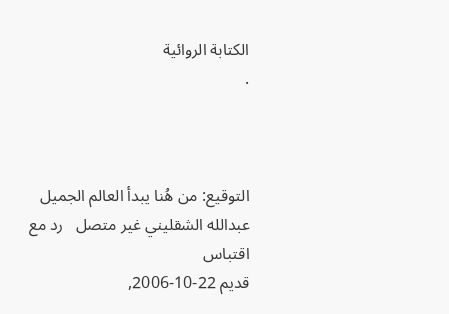الكتابة الروائية
.



التوقيع: من هُنا يبدأ العالم الجميل
عبدالله الشقليني غير متصل   رد مع اقتباس
قديم 22-10-2006,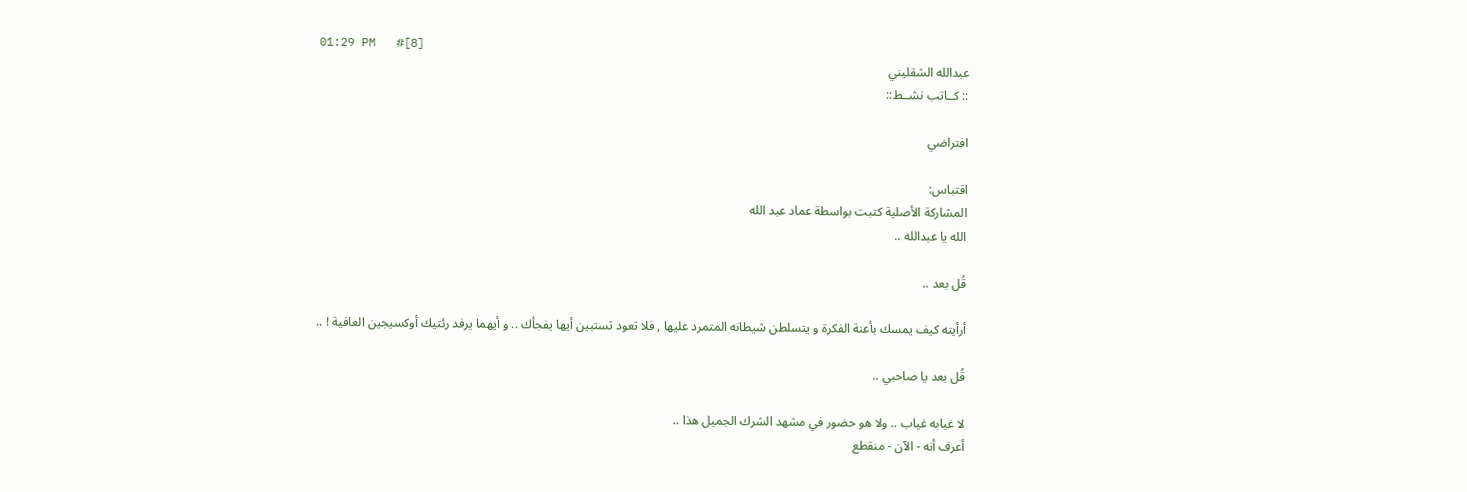01:29 PM   #[8]
عبدالله الشقليني
:: كــاتب نشــط::

افتراضي

اقتباس:
المشاركة الأصلية كتبت بواسطة عماد عبد الله
الله يا عبدالله ..

قُل بعد ..

أرأيته كيف يمسك بأعنة الفكرة و يتسلطن شيطانه المتمرد عليها , فلا تعود تستبين أيها يفجأك .. و أيهما يرفد رئتيك أوكسيجين العافية ! ..

قُل بعد يا صاحبي ..

لا غيابه غياب .. ولا هو حضور في مشهد الشرك الجميل هذا ..
أعرف أنه - الآن - منقطع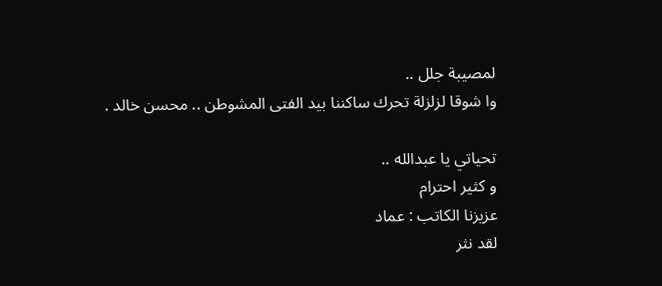لمصيبة جلل ..
وا شوقا لزلزلة تحرك ساكننا بيد الفتى المشوطن .. محسن خالد .

تحياتي يا عبدالله ..
و كثير احترام
عزيزنا الكاتب : عماد
لقد نثر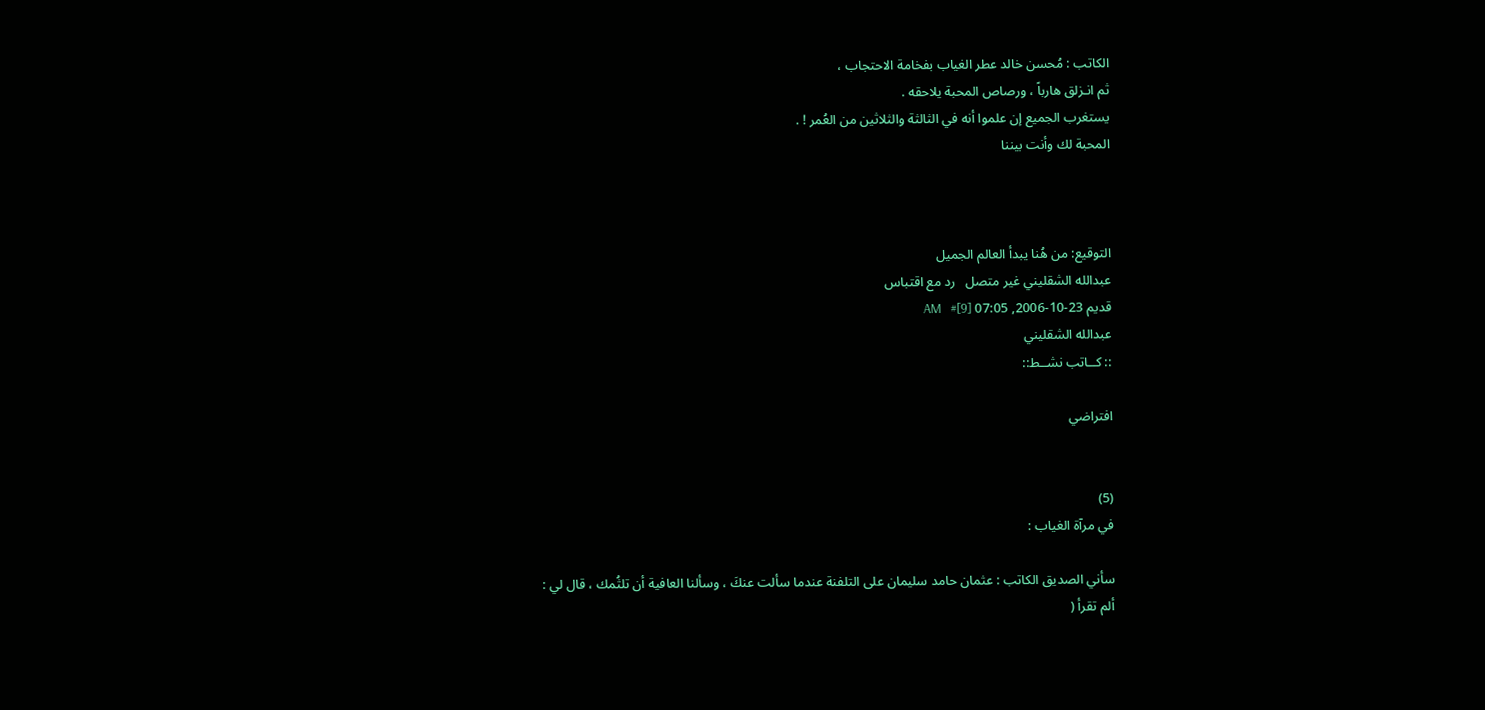الكاتب : مُحسن خالد عطر الغياب بفخامة الاحتجاب ،
ثم انـزلق هارباً ، ورصاص المحبة يلاحقه .
يستغرب الجميع إن علموا أنه في الثالثة والثلاثين من العُمر ! .
المحبة لك وأنت بيننا



التوقيع: من هُنا يبدأ العالم الجميل
عبدالله الشقليني غير متصل   رد مع اقتباس
قديم 23-10-2006, 07:05 AM   #[9]
عبدالله الشقليني
:: كــاتب نشــط::

افتراضي


(5)
في مرآة الغياب :

سأني الصديق الكاتب : عثمان حامد سليمان على التلفنة عندما سألت عنكَ ، وسألنا العافية أن تلثُمك ، قال لي :
ألم تقرأ (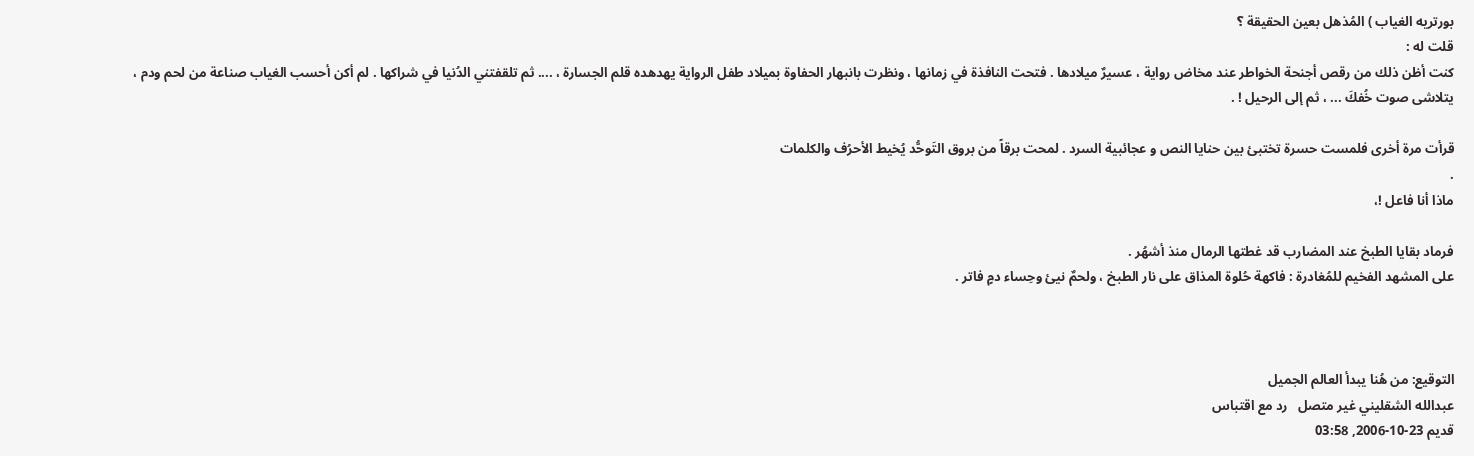بورتريه الغياب ) المُذهل بعين الحقيقة ؟
قلت له :
كنت أظن ذلك من رقص أجنحة الخواطر عند مخاض رواية ، عسيرٌ ميلادها . فتحت النافذة في زمانها ، ونظرت بانبهار الحفاوة بميلاد طفل الرواية يهدهده قلم الجسارة ، .... ثم تلقفتني الدُنيا في شراكها . لم أكن أحسب الغياب صناعة من لحم ودم ، يتلاشى صوت خُفكَ ... ، ثم إلى الرحيل ! .

قرأت مرة أخرى فلمست حسرة تختبئ بين حنايا النص و عجائبية السرد . لمحت برقاً من بروق التَوحُّد يُخيط الأحرُف والكلمات
.
ماذا أنا فاعل !،

فرماد بقايا الطبخ عند المضارب قد غطتها الرمال منذ أشهُر .
على المشهد الفخيم للمُغادرة : فاكهة حُلوة المذاق على نار الطبخ ، ولحمٌ نيئ وحِساء دمٍ فاتر .



التوقيع: من هُنا يبدأ العالم الجميل
عبدالله الشقليني غير متصل   رد مع اقتباس
قديم 23-10-2006, 03:58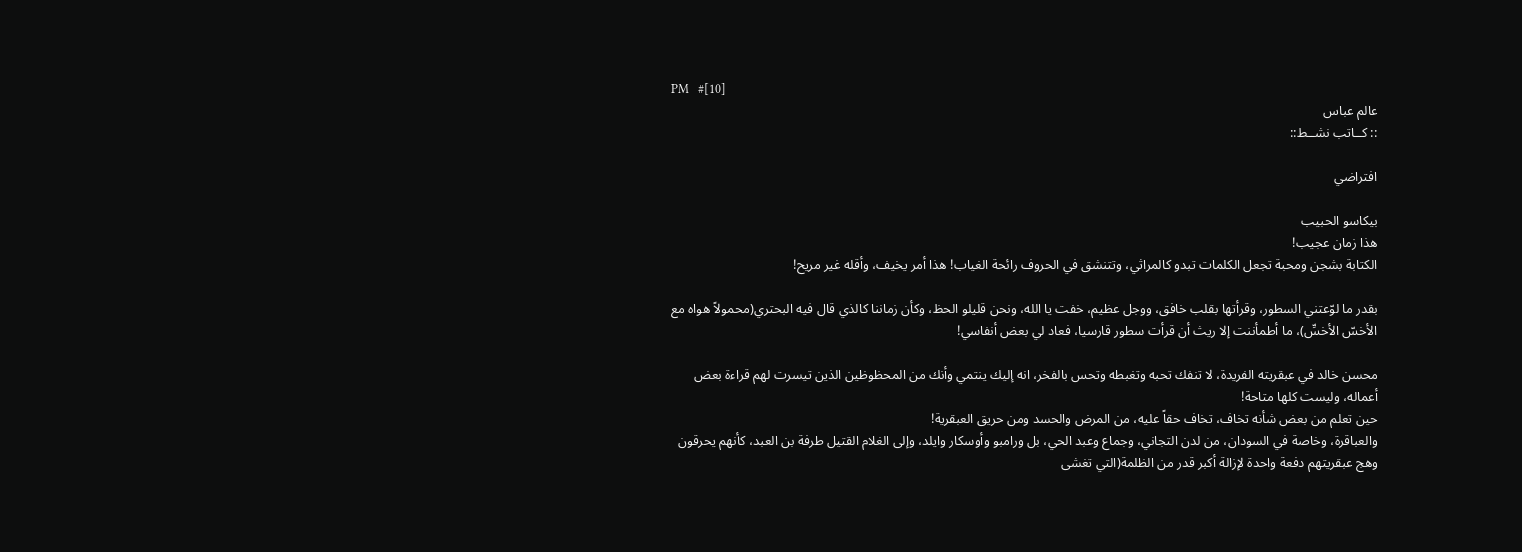PM   #[10]
عالم عباس
:: كــاتب نشــط::

افتراضي

بيكاسو الحبيب
هذا زمان عجيب!
الكتابة بشجن ومحبة تجعل الكلمات تبدو كالمراثي، وتتنشق في الحروف رائحة الغياب! هذا أمر يخيف، وأقله غير مريح!

بقدر ما لوّعتني السطور، وقرأتها بقلب خافق، ووجل عظيم، خفت يا الله، ونحن قليلو الحظ، وكأن زماننا كالذي قال فيه البحتري(محمولاً هواه مع الأخسّ الأخسِّ)، ما أطمأننت إلا ريث أن قرأت سطور قارسيا، فعاد لي بعض أنفاسي!

محسن خالد في عبقريته الفريدة، لا تنفك تحبه وتغبطه وتحس بالفخر، انه إليك ينتمي وأنك من المحظوظين الذين تيسرت لهم قراءة بعض أعماله، وليست كلها متاحة!
حين تعلم من بعض شأنه تخاف، تخاف حقاً عليه، من المرض والحسد ومن حريق العبقرية!
والعباقرة، وخاصة في السودان، من لدن التجاني، وجماع وعبد الحي، بل ورامبو وأوسكار وايلد، وإلى الغلام القتيل طرفة بن العبد، كأنهم يحرقون وهج عبقريتهم دفعة واحدة لإزالة أكبر قدر من الظلمة(التي تغشى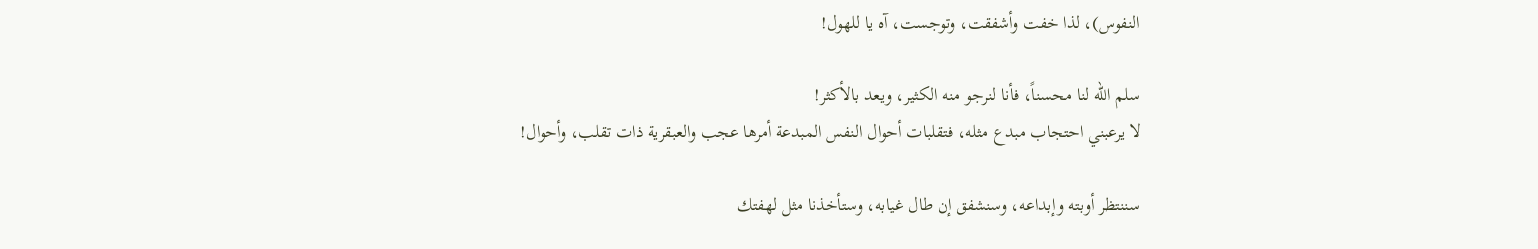النفوس)، لذا خفت وأشفقت، وتوجست، آه يا للهول!

سلم الله لنا محسناً، فأنا لنرجو منه الكثير، ويعد بالأكثر!
لا يرعبني احتجاب مبدع مثله، فتقلبات أحوال النفس المبدعة أمرها عجب والعبقرية ذات تقلب، وأحوال!

سننتظر أوبته وإبداعه، وسنشفق إن طال غيابه، وستأخذنا مثل لهفتك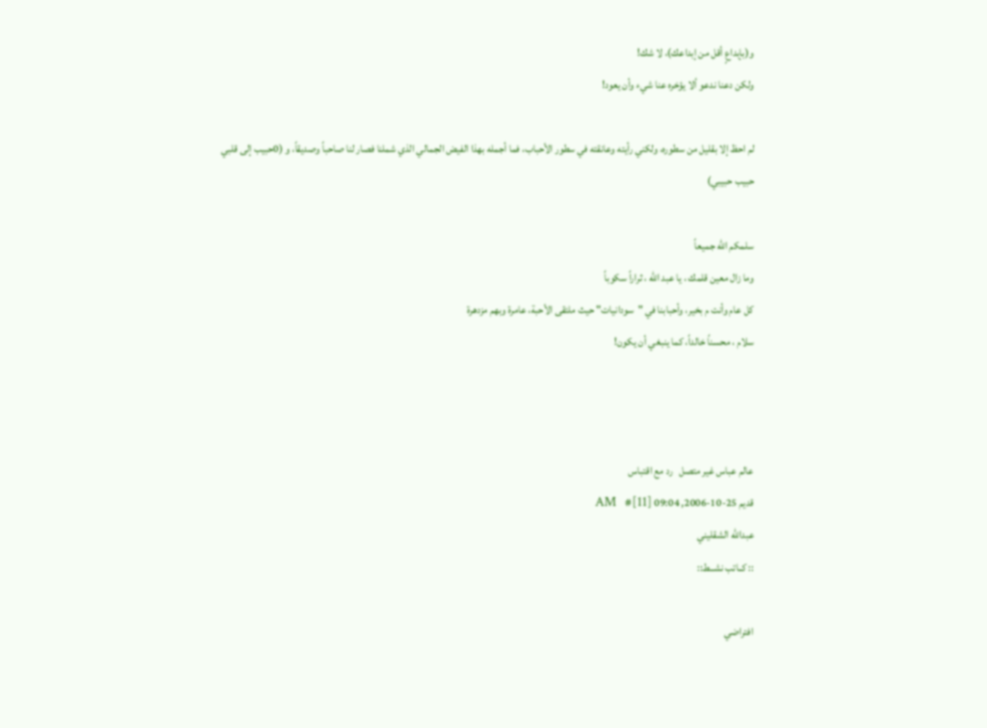و(بإبداعٍ أقل من إبداعك)، لا شك!
ولكن دعنا ندعو ألا يؤخره عنا شيء وأن يعود!

لم احظ إلا بقليل من سطوره، ولكني رأيته وعانقته في سطور الأحباب، فما أجمله بهذا الفيض الجمالي الذي شملنا فصار لنا صاحباً وصديقاً، و (0حبيب إلى قلبي حبيب حبيبي)

سلمكم الله جميعاً
وما زال معين قلمك ، يا عبد الله ، ثراراً سكوباً
كل عام وأنت م بخير، وأحبابنا في "سودانيات" حيث ملتقى الأحبة، عامرة وبهم مزدهرة
سلام ، محسناً خالداً، كما ينبغي أن يكون!



عالم عباس غير متصل   رد مع اقتباس
قديم 25-10-2006, 09:04 AM   #[11]
عبدالله الشقليني
:: كــاتب نشــط::

افتراضي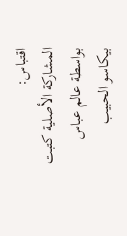اقتباس:
المشاركة الأصلية كتبت بواسطة عالم عباس
بيكاسو الحبيب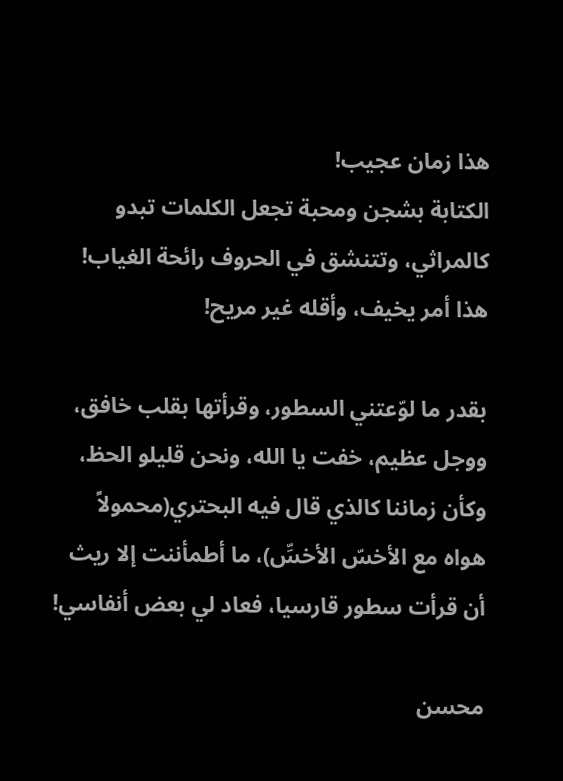هذا زمان عجيب!
الكتابة بشجن ومحبة تجعل الكلمات تبدو كالمراثي، وتتنشق في الحروف رائحة الغياب! هذا أمر يخيف، وأقله غير مريح!

بقدر ما لوّعتني السطور، وقرأتها بقلب خافق، ووجل عظيم، خفت يا الله، ونحن قليلو الحظ، وكأن زماننا كالذي قال فيه البحتري(محمولاً هواه مع الأخسّ الأخسِّ)، ما أطمأننت إلا ريث أن قرأت سطور قارسيا، فعاد لي بعض أنفاسي!

محسن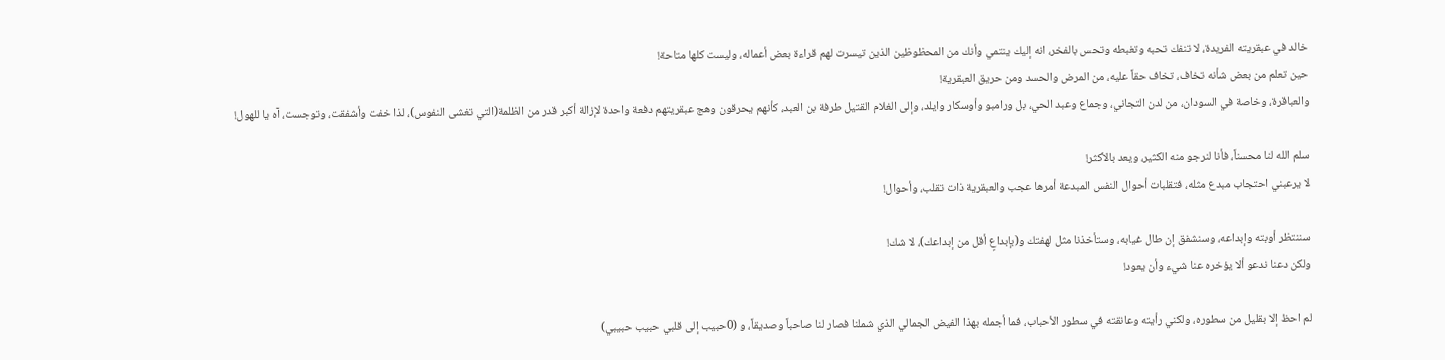خالد في عبقريته الفريدة، لا تنفك تحبه وتغبطه وتحس بالفخر، انه إليك ينتمي وأنك من المحظوظين الذين تيسرت لهم قراءة بعض أعماله، وليست كلها متاحة!
حين تعلم من بعض شأنه تخاف، تخاف حقاً عليه، من المرض والحسد ومن حريق العبقرية!
والعباقرة، وخاصة في السودان، من لدن التجاني، وجماع وعبد الحي، بل ورامبو وأوسكار وايلد، وإلى الغلام القتيل طرفة بن العبد، كأنهم يحرقون وهج عبقريتهم دفعة واحدة لإزالة أكبر قدر من الظلمة(التي تغشى النفوس)، لذا خفت وأشفقت، وتوجست، آه يا للهول!

سلم الله لنا محسناً، فأنا لنرجو منه الكثير، ويعد بالأكثر!
لا يرعبني احتجاب مبدع مثله، فتقلبات أحوال النفس المبدعة أمرها عجب والعبقرية ذات تقلب، وأحوال!

سننتظر أوبته وإبداعه، وسنشفق إن طال غيابه، وستأخذنا مثل لهفتك و(بإبداعٍ أقل من إبداعك)، لا شك!
ولكن دعنا ندعو ألا يؤخره عنا شيء وأن يعود!

لم احظ إلا بقليل من سطوره، ولكني رأيته وعانقته في سطور الأحباب، فما أجمله بهذا الفيض الجمالي الذي شملنا فصار لنا صاحباً وصديقاً، و (0حبيب إلى قلبي حبيب حبيبي)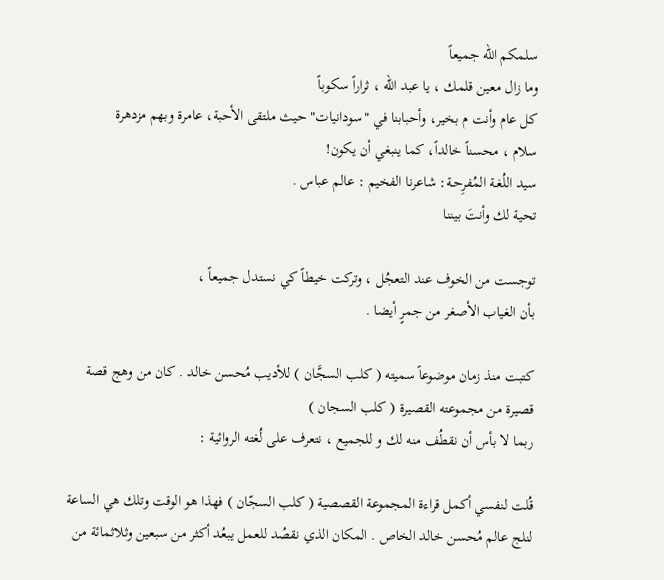سلمكم الله جميعاً
وما زال معين قلمك ، يا عبد الله ، ثراراً سكوباً
كل عام وأنت م بخير، وأحبابنا في "سودانيات" حيث ملتقى الأحبة، عامرة وبهم مزدهرة
سلام ، محسناً خالداً، كما ينبغي أن يكون!
سيد اللُغـة المُفرِحـة: شاعرنا الفخيم : عالم عباس .
تحية لك وأنتَ بيننا

توجست من الخوف عند التعجُل ، وتركت خيطاً كي نستدل جميعاً ،
بأن الغياب الأصغر من جمرٍ أيضا .

كتبت منذ زمان موضوعاً سميته ( كلب السجَّان ) للأديب مُحسن خالد . كان من وهج قصة قصيرة من مجموعته القصيرة ( كلب السجان )
ربما لا بأس أن نقطُف منه لك و للجميع ، نتعرف على لُغته الروائية :

قُلت لنفسي أكمل قراءة المجموعة القصصية ( كلب السجّان ) فهذا هو الوقت وتلك هي الساعة لنلج عالم مُحسن خالد الخاص . المكان الذي نقصُد للعمل يبعُد أكثر من سبعين وثلاثمائة من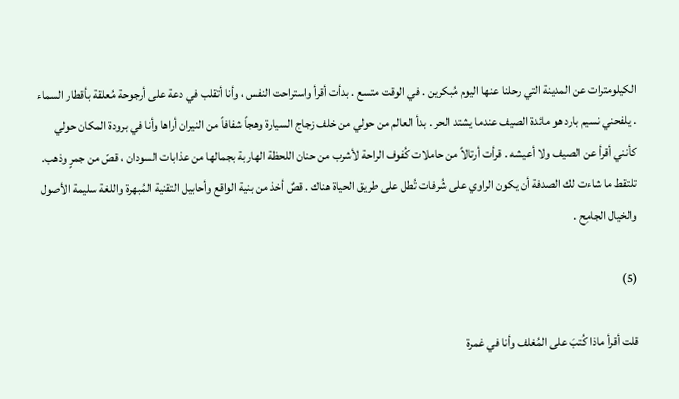الكيلومترات عن المدينة التي رحلنا عنها اليوم مُبكرين . في الوقت متسع . بدأت أقرأ واستراحت النفس ، وأنا أتقلب في دعة على أرجوحة مُعلقة بأقطار السماء . يلفحني نسيم بارد هو مائدة الصيف عندما يشتد الحر . بدأ العالم من حولي من خلف زجاج السيارة وهجاً شفافاً من النيران أراها وأنا في برودة المكان حولي كأنني أقرأ عن الصيف ولا أعيشه . قرأت أرتالاً من حاملات كُفوف الراحة لأشرب من حنان اللحظة الهاربة بجمالها من عذابات السودان ، قصّ من جمرٍ وذهب. تلتقط ما شاءت لك الصدفة أن يكون الراوي على شُرفات تُطل على طريق الحياة هناك . قصٌ أخذ من بنية الواقع وأحابيل التقنية المُبهرة واللغة سليمة الأصول والخيال الجامِح .

(5)

قلت أقرأ ماذا كُتبَ على المُغلف وأنا في غمرة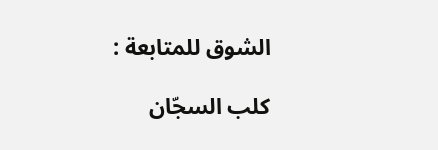الشوق للمتابعة :

كلب السجّان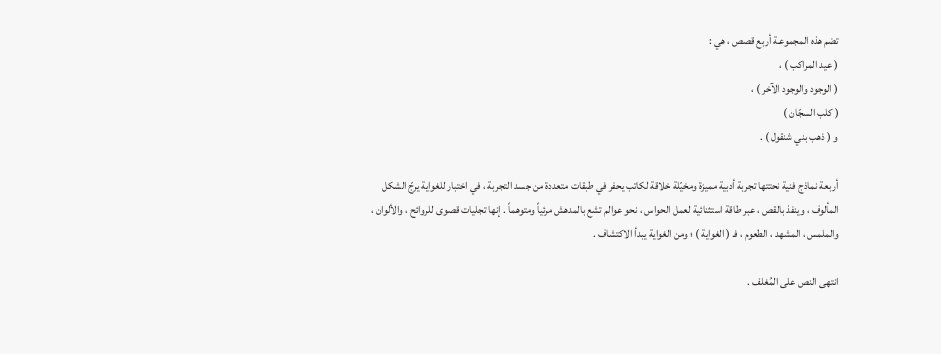تضم هذه المجموعـة أربع قصص ، هي :
( عيد المراكب ) ،
( الوجود والوجود الآخر ) ،
( كلب السجّان )
و ( ذهب بني شنقول ) .

أربعة نماذج فنية نحتتها تجربة أدبية مميزة ومخيّلة خلاقة لكاتب يحفر في طبقات متعددة من جسد التجربة ، في اختبار للغواية يرجّ الشكل المألوف ، وينفذ بالقص ، عبر طاقة استثنائية لعمل الحواس ، نحو عوالم تشع بالمدهش مرئياً ومتوهماً . إنها تجليات قصوى للروائح ، والألوان ، والملمس ، المشهد ، الطعوم ، فـ ( الغواية ) ؛ ومن الغواية يبدأ الاكتشاف .

انتهى النص على المُغلف .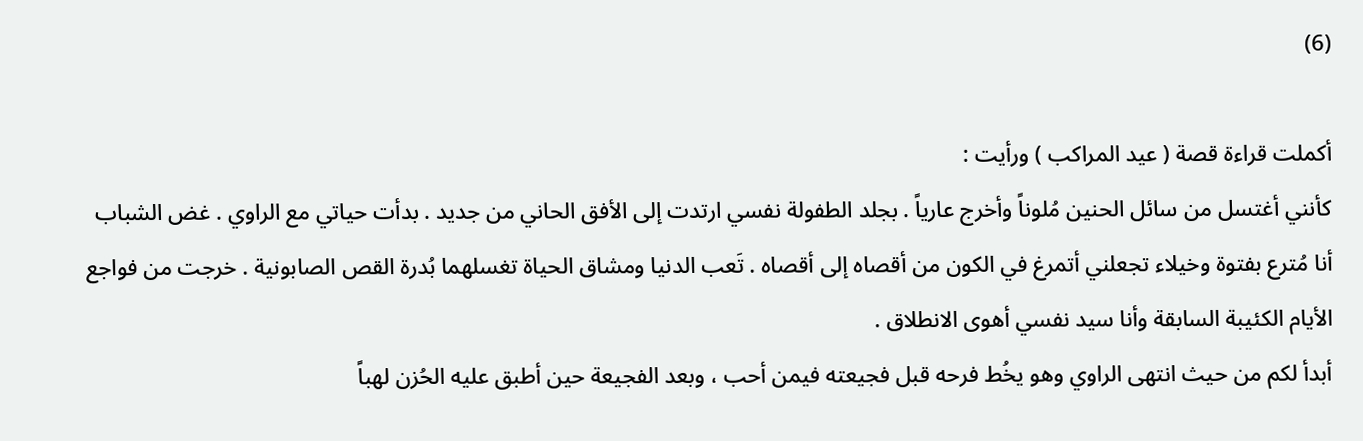(6)

أكملت قراءة قصة ( عيد المراكب ) ورأيت :
كأنني أغتسل من سائل الحنين مُلوناً وأخرج عارياً . بجلد الطفولة نفسي ارتدت إلى الأفق الحاني من جديد . بدأت حياتي مع الراوي . غض الشباب أنا مُترع بفتوة وخيلاء تجعلني أتمرغ في الكون من أقصاه إلى أقصاه . تَعب الدنيا ومشاق الحياة تغسلهما بُدرة القص الصابونية . خرجت من فواجع الأيام الكئيبة السابقة وأنا سيد نفسي أهوى الانطلاق .
أبدأ لكم من حيث انتهى الراوي وهو يخُط فرحه قبل فجيعته فيمن أحب ، وبعد الفجيعة حين أطبق عليه الحُزن لهباً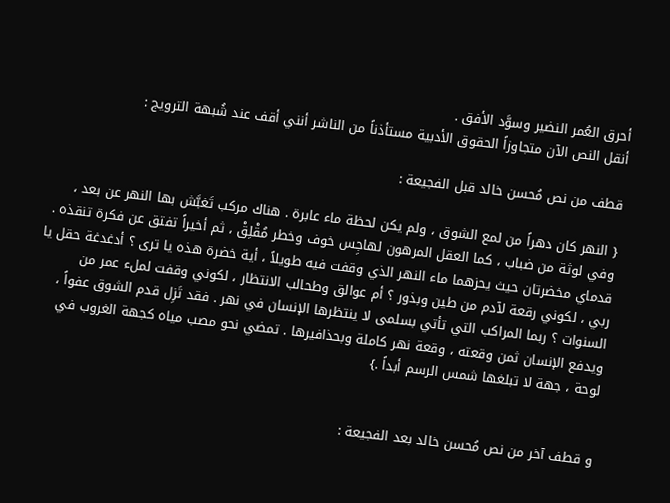أحرق العُمر النضير وسوَّد الأفق .
أنقل النص الآن متجاوزاً الحقوق الأدبية مستأذناً من الناشر أنني أقف عند شُبهة الترويج :

قطف من نص مُحسن خالد قبل الفجيعة :

{ النهر كان دهراً من لمع الشوق ، ولم يكن لحظة ماء عابرة . هناك مركب تَغبَّش بها النهر عن بعد ، وفي لوثة من ضباب ، كما العقل المرهون لهاجِس خوف وخطر مُقْلِقْ ، ثم أخيراً تفتق عن فكرة تنقذه .
قدماي مخضرتان حيث يحزهما ماء النهر الذي وقفت فيه طويلاً ، أية خضرة هذه يا ترى ؟ أدغدغة حقل يا ربي ، لكوني رقعة لآدم من طين وبذور ؟ أم عوالق وطحالب الانتظار ، لكوني وقفت لملء عمر من السنوات ؟ ربما المراكب التي تأتي بسلمى لا ينتظرها الإنسان في نهر . فقد تَزِل قدم الشوق عفواً ، ويدفع الإنسان ثمن وقعته ، وقعة نهر كاملة وبحذافيرها . تمضي نحو مصب مياه كجهة الغروب في لوحة ، جهة لا تبلغها شمس الرسم أبداً .}


و قطف آخر من نص مُحسن خالد بعد الفجيعة :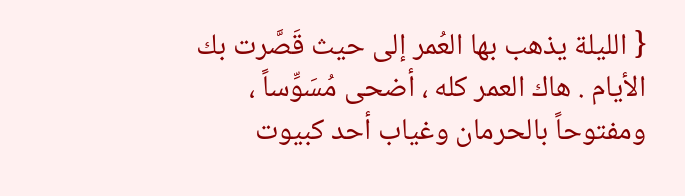{ الليلة يذهب بها العُمر إلى حيث قَصَّرت بك الأيام . هاك العمر كله ، أضحى مُسَوِّساً ، ومفتوحاً بالحرمان وغياب أحد كبيوت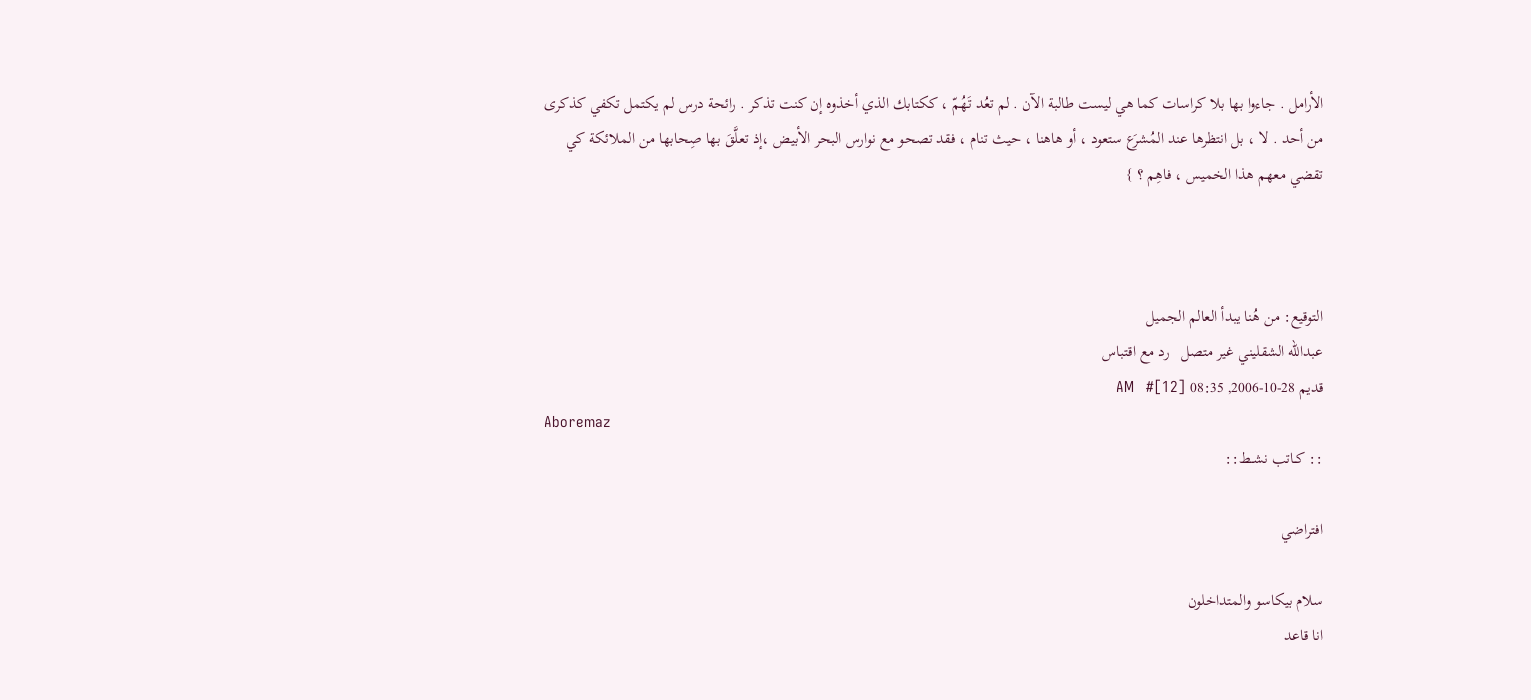الأرامل . جاءوا بها بلا كراسات كما هي ليست طالبة الآن . لم تعُد تَهُمّ ، ككتابك الذي أخذوه إن كنت تذكر . رائحة درس لم يكتمل تكفي كذكرى من أحد . لا ، بل انتظرها عند المُشرَع ستعود ، أو هاهنا ، حيث تنام ، فقد تصحو مع نوارس البحر الأبيض ،إذ تعلَّقَ بها صِحابها من الملائكة كي تقضي معهم هذا الخميس ، فاهِم ؟ }



التوقيع: من هُنا يبدأ العالم الجميل
عبدالله الشقليني غير متصل   رد مع اقتباس
قديم 28-10-2006, 08:35 AM   #[12]
Aboremaz
:: كــاتب نشــط::

افتراضي

سلام بيكاسو والمتداخلون
انا قاعد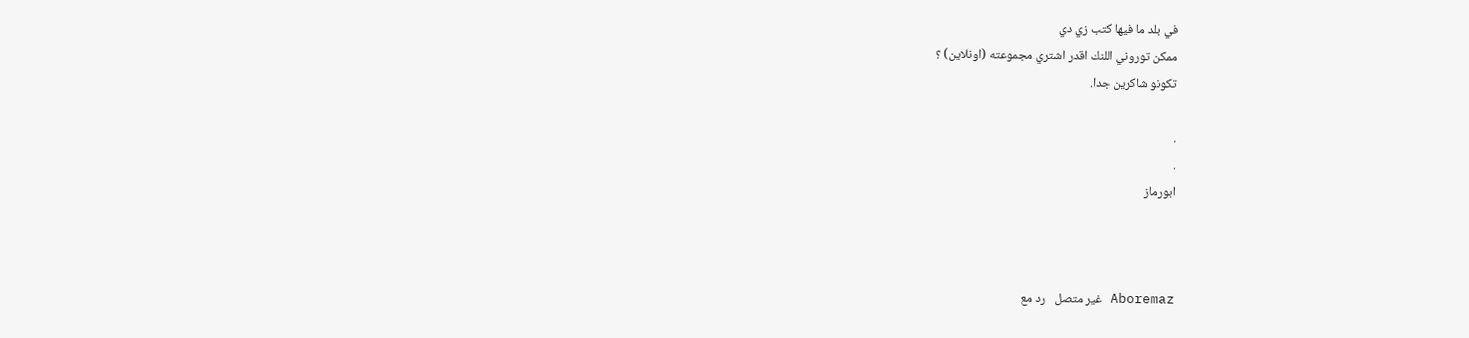في بلد ما فيها كتب زي دي
ممكن توروني اللنك اقدر اشتري مجموعته (اونلاين) ؟
تكونو شاكرين جدا.

.
.
ابورماز



Aboremaz غير متصل   رد مع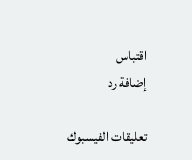اقتباس
إضافة رد

تعليقات الفيسبوك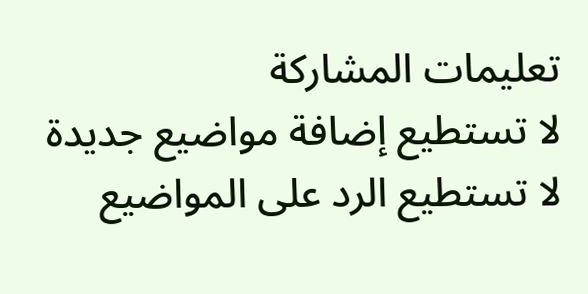تعليمات المشاركة
لا تستطيع إضافة مواضيع جديدة
لا تستطيع الرد على المواضيع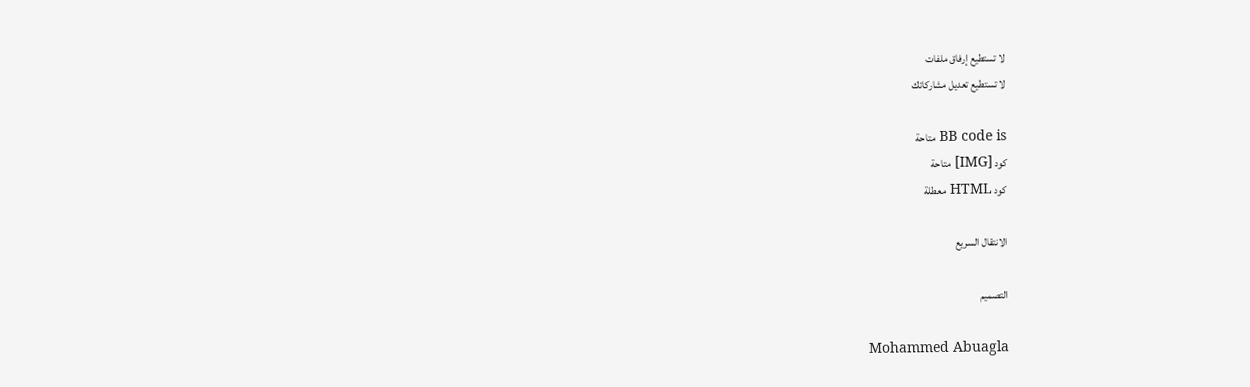لا تستطيع إرفاق ملفات
لا تستطيع تعديل مشاركاتك

BB code is متاحة
كود [IMG] متاحة
كود HTML معطلة

الانتقال السريع

التصميم

Mohammed Abuagla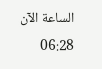الساعة الآن 06:28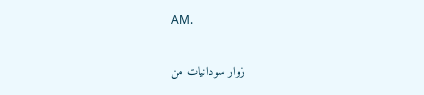AM.


زوار سودانيات من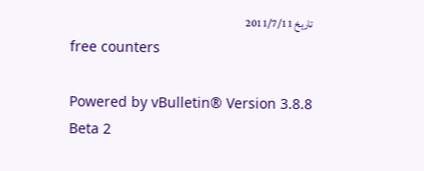تاريخ 2011/7/11
free counters

Powered by vBulletin® Version 3.8.8 Beta 2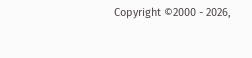Copyright ©2000 - 2026,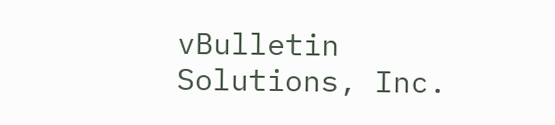vBulletin Solutions, Inc.